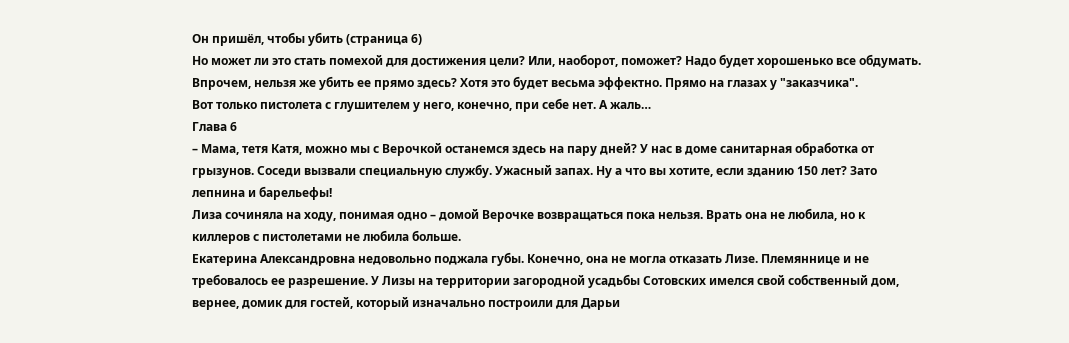Он пришёл, чтобы убить (страница 6)
Но может ли это стать помехой для достижения цели? Или, наоборот, поможет? Надо будет хорошенько все обдумать. Впрочем, нельзя же убить ее прямо здесь? Хотя это будет весьма эффектно. Прямо на глазах у "заказчика".
Вот только пистолета с глушителем у него, конечно, при себе нет. А жаль…
Глава 6
– Мама, тетя Катя, можно мы с Верочкой останемся здесь на пару дней? У нас в доме санитарная обработка от грызунов. Соседи вызвали специальную службу. Ужасный запах. Ну а что вы хотите, если зданию 150 лет? Зато лепнина и барельефы!
Лиза сочиняла на ходу, понимая одно – домой Верочке возвращаться пока нельзя. Врать она не любила, но к киллеров с пистолетами не любила больше.
Екатерина Александровна недовольно поджала губы. Конечно, она не могла отказать Лизе. Племяннице и не требовалось ее разрешение. У Лизы на территории загородной усадьбы Сотовских имелся свой собственный дом, вернее, домик для гостей, который изначально построили для Дарьи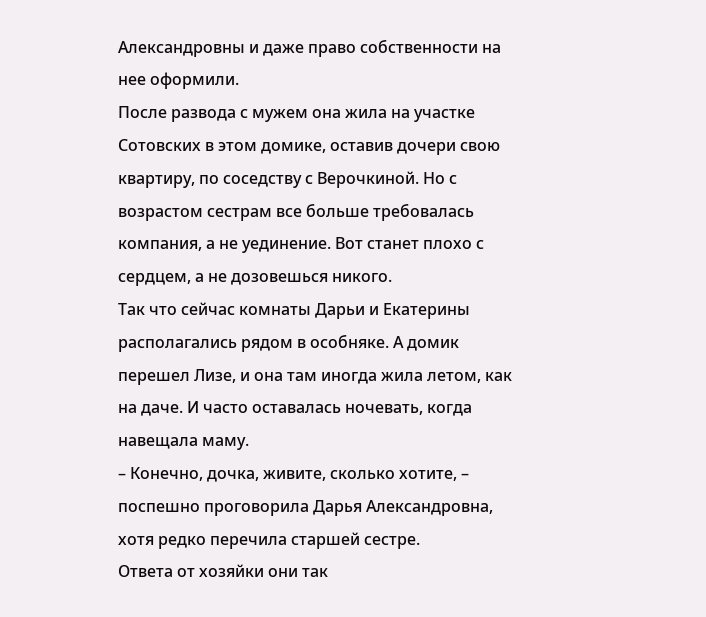Александровны и даже право собственности на нее оформили.
После развода с мужем она жила на участке Сотовских в этом домике, оставив дочери свою квартиру, по соседству с Верочкиной. Но с возрастом сестрам все больше требовалась компания, а не уединение. Вот станет плохо с сердцем, а не дозовешься никого.
Так что сейчас комнаты Дарьи и Екатерины располагались рядом в особняке. А домик перешел Лизе, и она там иногда жила летом, как на даче. И часто оставалась ночевать, когда навещала маму.
– Конечно, дочка, живите, сколько хотите, – поспешно проговорила Дарья Александровна, хотя редко перечила старшей сестре.
Ответа от хозяйки они так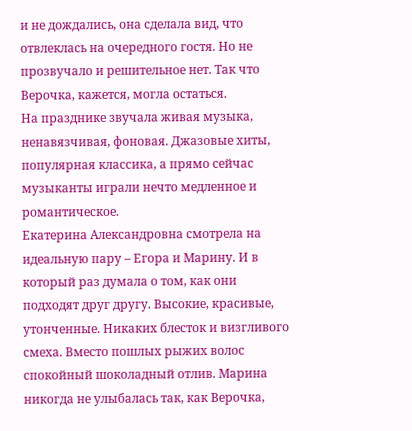и не дождались, она сделала вид, что отвлеклась на очередного гостя. Но не прозвучало и решительное нет. Так что Верочка, кажется, могла остаться.
На празднике звучала живая музыка, ненавязчивая, фоновая. Джазовые хиты, популярная классика, а прямо сейчас музыканты играли нечто медленное и романтическое.
Екатерина Александровна смотрела на идеальную пару – Егора и Марину. И в который раз думала о том, как они подходят друг другу. Высокие, красивые, утонченные. Никаких блесток и визгливого смеха. Вместо пошлых рыжих волос спокойный шоколадный отлив. Марина никогда не улыбалась так, как Верочка,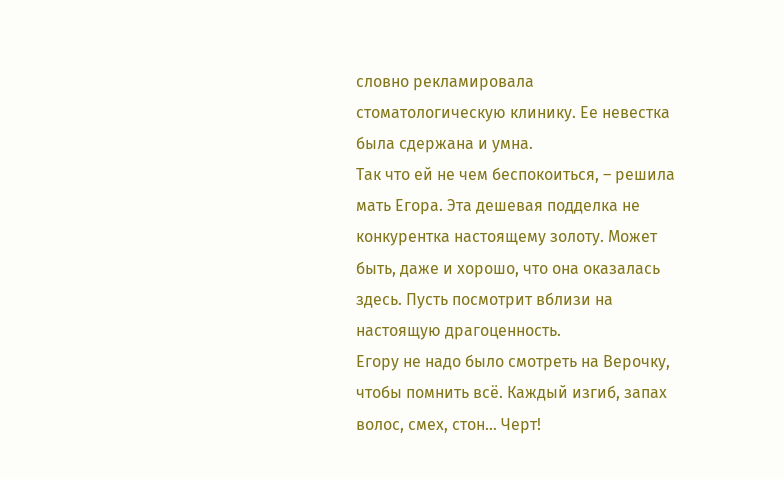словно рекламировала стоматологическую клинику. Ее невестка была сдержана и умна.
Так что ей не чем беспокоиться, – решила мать Егора. Эта дешевая подделка не конкурентка настоящему золоту. Может быть, даже и хорошо, что она оказалась здесь. Пусть посмотрит вблизи на настоящую драгоценность.
Егору не надо было смотреть на Верочку, чтобы помнить всё. Каждый изгиб, запах волос, смех, стон… Черт!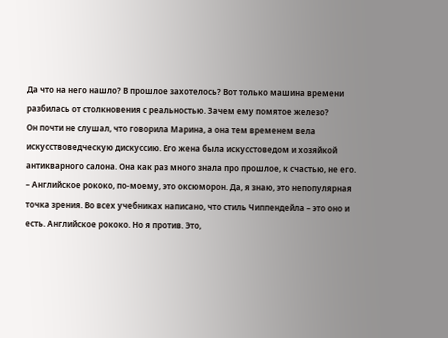Да что на него нашло? В прошлое захотелось? Вот только машина времени разбилась от столкновения с реальностью. Зачем ему помятое железо?
Он почти не слушал, что говорила Марина, а она тем временем вела искусствоведческую дискуссию. Его жена была искусстоведом и хозяйкой антикварного салона. Она как раз много знала про прошлое, к счастью, не его.
– Английское рококо, по-моему, это оксюморон. Да, я знаю, это непопулярная точка зрения. Во всех учебниках написано, что стиль Чиппендейла – это оно и есть. Английское рококо. Но я против. Это,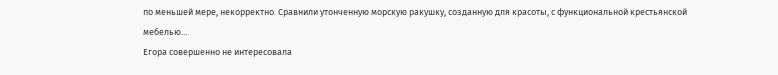по меньшей мере, некорректно. Сравнили утонченную морскую ракушку, созданную для красоты, с функциональной крестьянской мебелью…
Егора совершенно не интересовала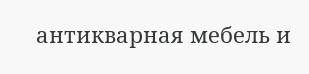антикварная мебель и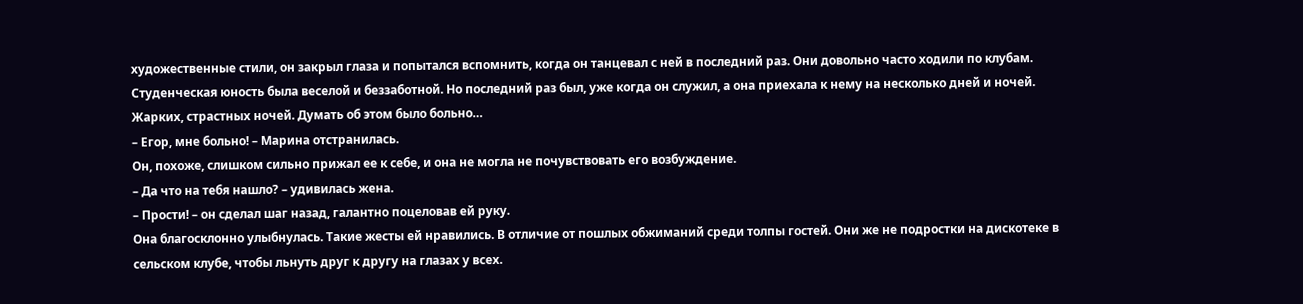художественные стили, он закрыл глаза и попытался вспомнить, когда он танцевал с ней в последний раз. Они довольно часто ходили по клубам. Студенческая юность была веселой и беззаботной. Но последний раз был, уже когда он служил, а она приехала к нему на несколько дней и ночей. Жарких, страстных ночей. Думать об этом было больно…
– Егор, мне больно! – Марина отстранилась.
Он, похоже, слишком сильно прижал ее к себе, и она не могла не почувствовать его возбуждение.
– Да что на тебя нашло? – удивилась жена.
– Прости! – он сделал шаг назад, галантно поцеловав ей руку.
Она благосклонно улыбнулась. Такие жесты ей нравились. В отличие от пошлых обжиманий среди толпы гостей. Они же не подростки на дискотеке в сельском клубе, чтобы льнуть друг к другу на глазах у всех.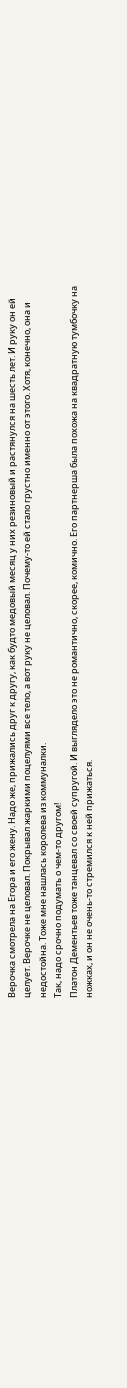Верочка смотрела на Егора и его жену. Надо же, прижались друг к другу, как будто медовый месяц у них резиновый и растянулся на шесть лет. И руку он ей целует. Верочке не целовал. Покрывал жаркими поцелуями все тело, а вот руку не целовал. Почему-то ей стало грустно именно от этого. Хотя, конечно, она и недостойна. Тоже мне нашлась королева из коммуналки.
Так, надо срочно подумать о чем-то другом!
Платон Дементьев тоже танцевал со своей супругой. И выглядело это не романтично, скорее, комично. Его партнерша была похожа на квадратную тумбочку на ножках, и он не очень-то стремился к ней прижаться.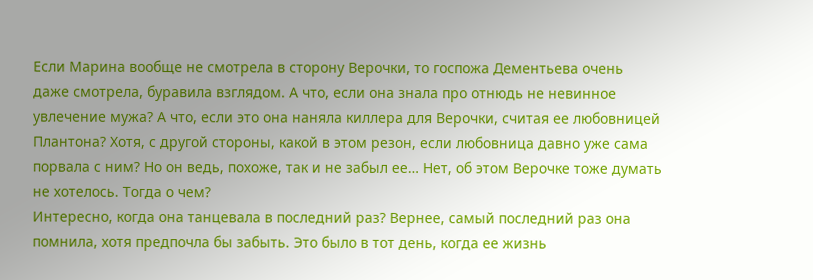Если Марина вообще не смотрела в сторону Верочки, то госпожа Дементьева очень даже смотрела, буравила взглядом. А что, если она знала про отнюдь не невинное увлечение мужа? А что, если это она наняла киллера для Верочки, считая ее любовницей Плантона? Хотя, с другой стороны, какой в этом резон, если любовница давно уже сама порвала с ним? Но он ведь, похоже, так и не забыл ее… Нет, об этом Верочке тоже думать не хотелось. Тогда о чем?
Интересно, когда она танцевала в последний раз? Вернее, самый последний раз она помнила, хотя предпочла бы забыть. Это было в тот день, когда ее жизнь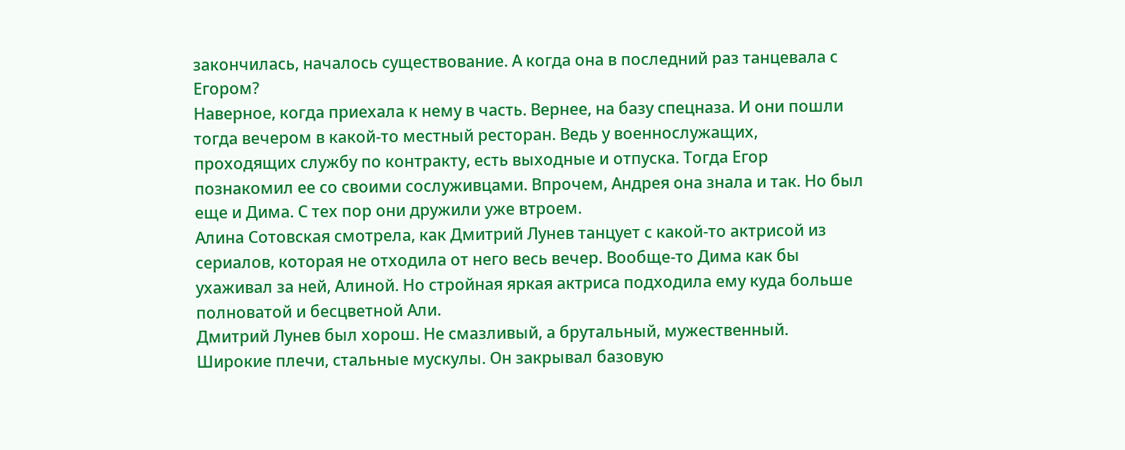закончилась, началось существование. А когда она в последний раз танцевала с Егором?
Наверное, когда приехала к нему в часть. Вернее, на базу спецназа. И они пошли тогда вечером в какой-то местный ресторан. Ведь у военнослужащих, проходящих службу по контракту, есть выходные и отпуска. Тогда Егор познакомил ее со своими сослуживцами. Впрочем, Андрея она знала и так. Но был еще и Дима. С тех пор они дружили уже втроем.
Алина Сотовская смотрела, как Дмитрий Лунев танцует с какой-то актрисой из сериалов, которая не отходила от него весь вечер. Вообще-то Дима как бы ухаживал за ней, Алиной. Но стройная яркая актриса подходила ему куда больше полноватой и бесцветной Али.
Дмитрий Лунев был хорош. Не смазливый, а брутальный, мужественный. Широкие плечи, стальные мускулы. Он закрывал базовую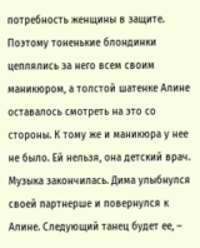потребность женщины в защите. Поэтому тоненькие блондинки цеплялись за него всем своим маникюром, а толстой шатенке Алине оставалось смотреть на это со стороны. К тому же и маникюра у нее не было. Ей нельзя, она детский врач.
Музыка закончилась. Дима улыбнулся своей партнерше и повернулся к Алине. Следующий танец будет ее, –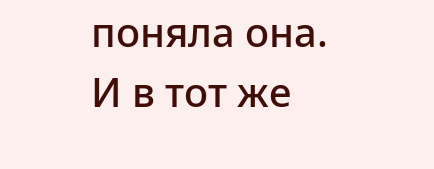поняла она.
И в тот же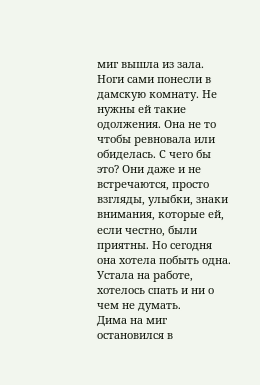миг вышла из зала. Ноги сами понесли в дамскую комнату. Не нужны ей такие одолжения. Она не то чтобы ревновала или обиделась. С чего бы это? Они даже и не встречаются, просто взгляды, улыбки, знаки внимания, которые ей, если честно, были приятны. Но сегодня она хотела побыть одна. Устала на работе, хотелось спать и ни о чем не думать.
Дима на миг остановился в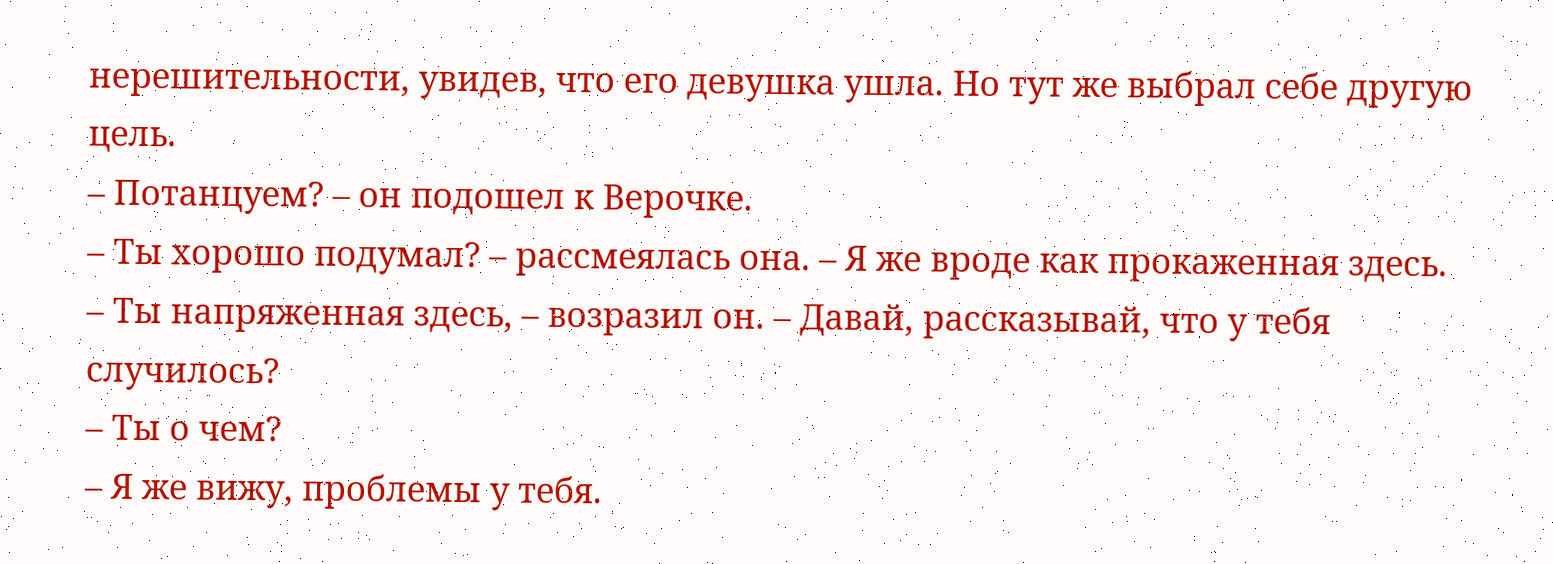нерешительности, увидев, что его девушка ушла. Но тут же выбрал себе другую цель.
– Потанцуем? – он подошел к Верочке.
– Ты хорошо подумал? – рассмеялась она. – Я же вроде как прокаженная здесь.
– Ты напряженная здесь, – возразил он. – Давай, рассказывай, что у тебя случилось?
– Ты о чем?
– Я же вижу, проблемы у тебя.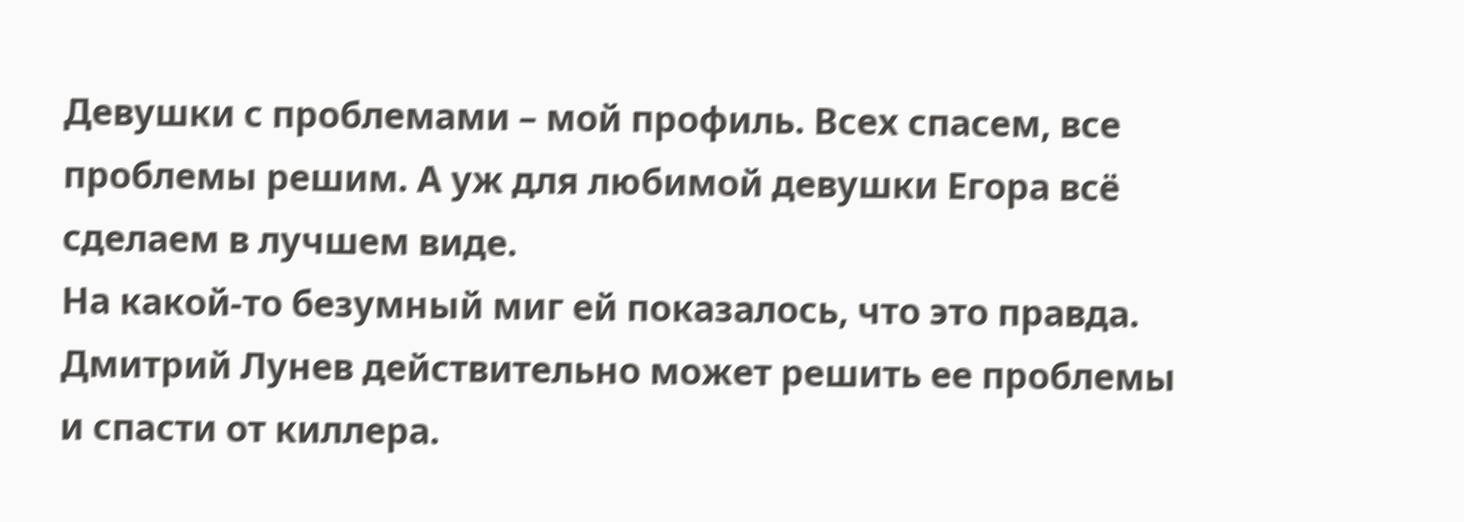Девушки с проблемами – мой профиль. Всех спасем, все проблемы решим. А уж для любимой девушки Егора всё сделаем в лучшем виде.
На какой-то безумный миг ей показалось, что это правда. Дмитрий Лунев действительно может решить ее проблемы и спасти от киллера.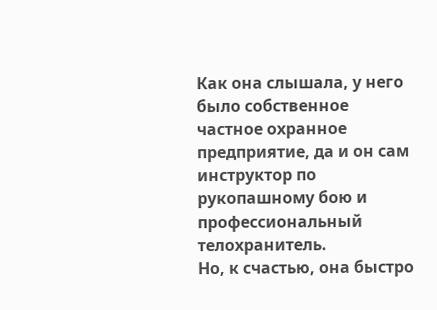Как она слышала, у него было собственное частное охранное предприятие, да и он сам инструктор по рукопашному бою и профессиональный телохранитель.
Но, к счастью, она быстро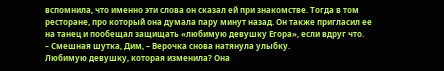вспомнила, что именно эти слова он сказал ей при знакомстве. Тогда в том ресторане, про который она думала пару минут назад. Он также пригласил ее на танец и пообещал защищать «любимую девушку Егора», если вдруг что.
– Смешная шутка, Дим, – Верочка снова натянула улыбку.
Любимую девушку, которая изменила? Она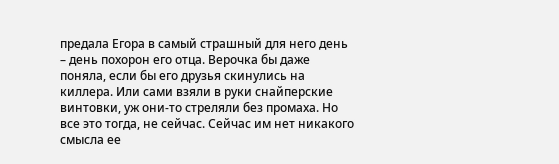предала Егора в самый страшный для него день – день похорон его отца. Верочка бы даже поняла, если бы его друзья скинулись на киллера. Или сами взяли в руки снайперские винтовки, уж они-то стреляли без промаха. Но все это тогда, не сейчас. Сейчас им нет никакого смысла ее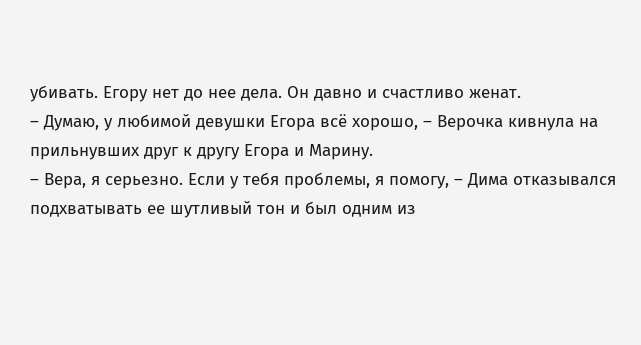убивать. Егору нет до нее дела. Он давно и счастливо женат.
– Думаю, у любимой девушки Егора всё хорошо, – Верочка кивнула на прильнувших друг к другу Егора и Марину.
– Вера, я серьезно. Если у тебя проблемы, я помогу, – Дима отказывался подхватывать ее шутливый тон и был одним из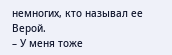немногих, кто называл ее Верой.
– У меня тоже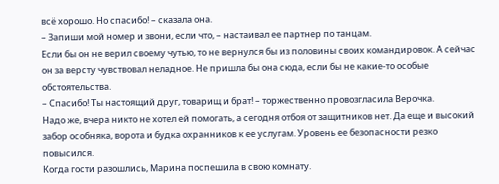всё хорошо. Но спасибо! – сказала она.
– Запиши мой номер и звони, если что, – настаивал ее партнер по танцам.
Если бы он не верил своему чутью, то не вернулся бы из половины своих командировок. А сейчас он за версту чувствовал неладное. Не пришла бы она сюда, если бы не какие-то особые обстоятельства.
– Спасибо! Ты настоящий друг, товарищ и брат! – торжественно провозгласила Верочка.
Надо же, вчера никто не хотел ей помогать, а сегодня отбоя от защитников нет. Да еще и высокий забор особняка, ворота и будка охранников к ее услугам. Уровень ее безопасности резко повысился.
Когда гости разошлись, Марина поспешила в свою комнату.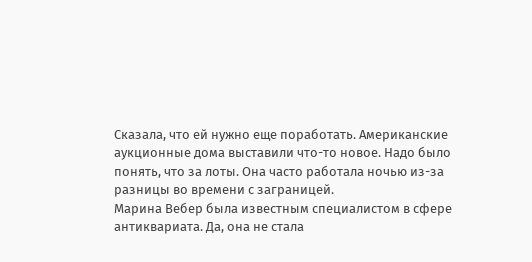Сказала, что ей нужно еще поработать. Американские аукционные дома выставили что-то новое. Надо было понять, что за лоты. Она часто работала ночью из-за разницы во времени с заграницей.
Марина Вебер была известным специалистом в сфере антиквариата. Да, она не стала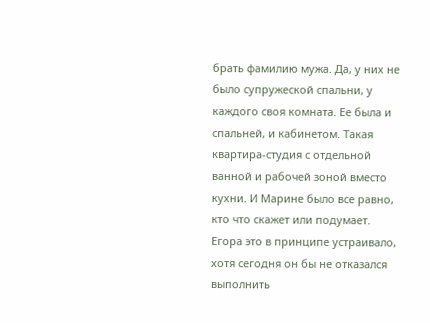брать фамилию мужа. Да, у них не было супружеской спальни, у каждого своя комната. Ее была и спальней, и кабинетом. Такая квартира-студия с отдельной ванной и рабочей зоной вместо кухни. И Марине было все равно, кто что скажет или подумает.
Егора это в принципе устраивало, хотя сегодня он бы не отказался выполнить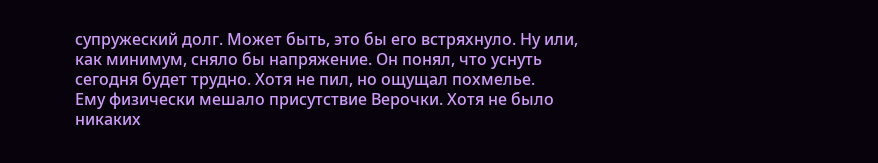супружеский долг. Может быть, это бы его встряхнуло. Ну или, как минимум, сняло бы напряжение. Он понял, что уснуть сегодня будет трудно. Хотя не пил, но ощущал похмелье.
Ему физически мешало присутствие Верочки. Хотя не было никаких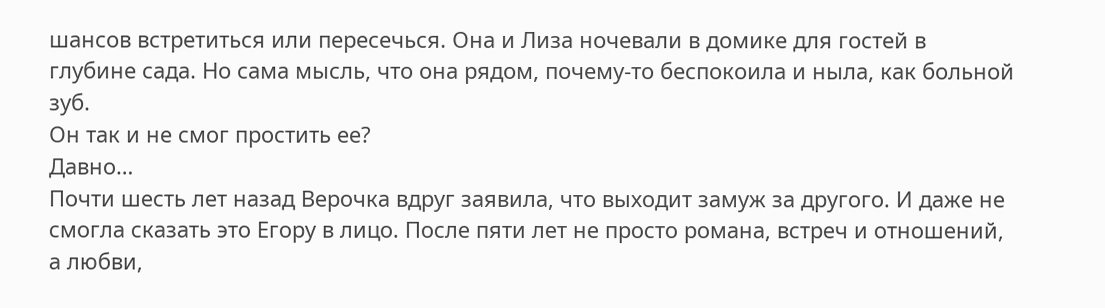шансов встретиться или пересечься. Она и Лиза ночевали в домике для гостей в глубине сада. Но сама мысль, что она рядом, почему-то беспокоила и ныла, как больной зуб.
Он так и не смог простить ее?
Давно…
Почти шесть лет назад Верочка вдруг заявила, что выходит замуж за другого. И даже не смогла сказать это Егору в лицо. После пяти лет не просто романа, встреч и отношений, а любви,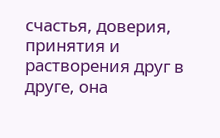счастья, доверия, принятия и растворения друг в друге, она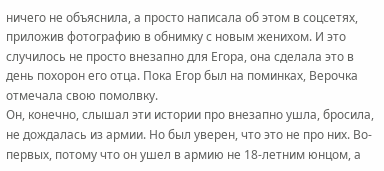ничего не объяснила, а просто написала об этом в соцсетях, приложив фотографию в обнимку с новым женихом. И это случилось не просто внезапно для Егора, она сделала это в день похорон его отца. Пока Егор был на поминках, Верочка отмечала свою помолвку.
Он, конечно, слышал эти истории про внезапно ушла, бросила, не дождалась из армии. Но был уверен, что это не про них. Во-первых, потому что он ушел в армию не 18-летним юнцом, а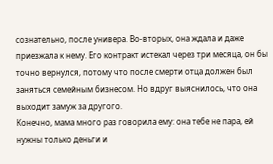сознательно, после универа. Во-вторых, она ждала и даже приезжала к нему. Его контракт истекал через три месяца, он бы точно вернулся, потому что после смерти отца должен был заняться семейным бизнесом. Но вдруг выяснилось, что она выходит замуж за другого.
Конечно, мама много раз говорила ему: она тебе не пара, ей нужны только деньги и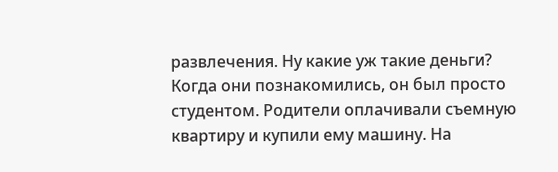развлечения. Ну какие уж такие деньги? Когда они познакомились, он был просто студентом. Родители оплачивали съемную квартиру и купили ему машину. На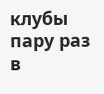клубы пару раз в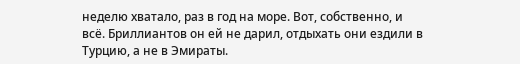неделю хватало, раз в год на море. Вот, собственно, и всё. Бриллиантов он ей не дарил, отдыхать они ездили в Турцию, а не в Эмираты.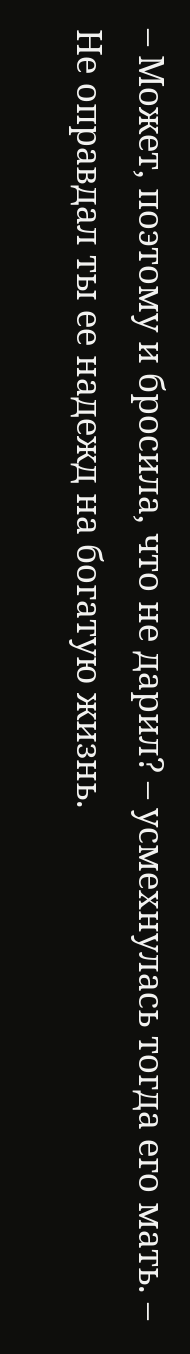– Может, поэтому и бросила, что не дарил? – усмехнулась тогда его мать. – Не оправдал ты ее надежд на богатую жизнь.